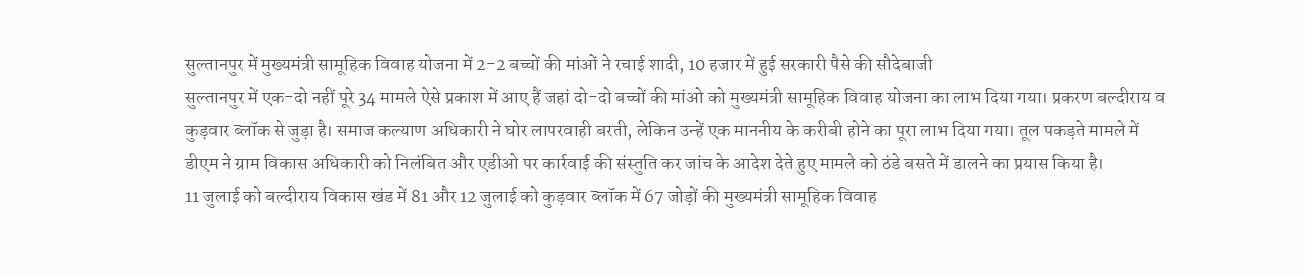सुल्तानपुर में मुख्यमंत्री सामूहिक विवाह योजना में 2-2 बच्चों की मांओं ने रचाई शादी, 10 हजार में हुई सरकारी पैसे की सौदेबाजी
सुल्तानपुर में एक-दो नहीं पूरे 34 मामले ऐसे प्रकाश में आए हैं जहां दो-दो बच्चों की मांओ को मुख्यमंत्री सामूहिक विवाह योजना का लाभ दिया गया। प्रकरण बल्दीराय व कुड़वार ब्लॉक से जुड़ा है। समाज कल्याण अधिकारी ने घोर लापरवाही बरती, लेकिन उन्हें एक माननीय के करीबी होने का पूरा लाभ दिया गया। तूल पकड़ते मामले में डीएम ने ग्राम विकास अधिकारी को निलंबित और एडीओ पर कार्रवाई की संस्तुति कर जांच के आदेश देते हुए मामले को ठंडे बसते में डालने का प्रयास किया है।
11 जुलाई को बल्दीराय विकास खंड में 81 और 12 जुलाई को कुड़वार ब्लॉक में 67 जोड़ों की मुख्यमंत्री सामूहिक विवाह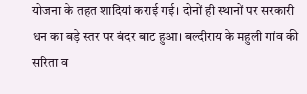योजना के तहत शादियां कराई गई। दोनों ही स्थानों पर सरकारी धन का बड़े स्तर पर बंदर बाट हुआ। बल्दीराय के महुली गांव की सरिता व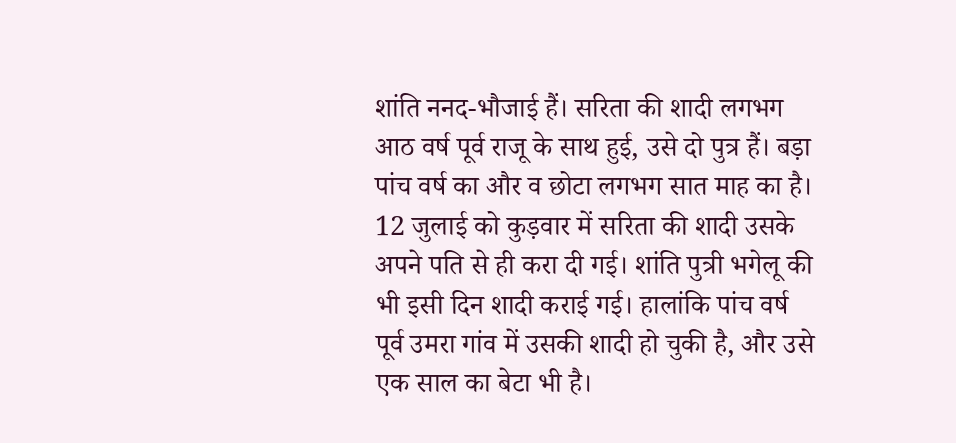शांति ननद-भौजाई हैं। सरिता की शादी लगभग आठ वर्ष पूर्व राजू के साथ हुई, उसे दो पुत्र हैं। बड़ा पांच वर्ष का और व छोटा लगभग सात माह का है। 12 जुलाई को कुड़वार में सरिता की शादी उसके अपने पति से ही करा दी गई। शांति पुत्री भगेलू की भी इसी दिन शादी कराई गई। हालांकि पांच वर्ष पूर्व उमरा गांव में उसकी शादी हो चुकी है, और उसे एक साल का बेटा भी है।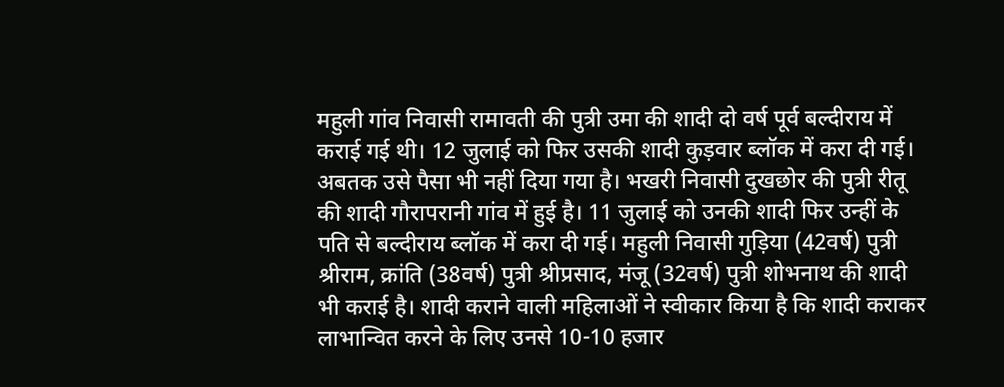महुली गांव निवासी रामावती की पुत्री उमा की शादी दो वर्ष पूर्व बल्दीराय में कराई गई थी। 12 जुलाई को फिर उसकी शादी कुड़वार ब्लॉक में करा दी गई। अबतक उसे पैसा भी नहीं दिया गया है। भखरी निवासी दुखछोर की पुत्री रीतू की शादी गौरापरानी गांव में हुई है। 11 जुलाई को उनकी शादी फिर उन्हीं के पति से बल्दीराय ब्लॉक में करा दी गई। महुली निवासी गुड़िया (42वर्ष) पुत्री श्रीराम, क्रांति (38वर्ष) पुत्री श्रीप्रसाद, मंजू (32वर्ष) पुत्री शोभनाथ की शादी भी कराई है। शादी कराने वाली महिलाओं ने स्वीकार किया है कि शादी कराकर लाभान्वित करने के लिए उनसे 10-10 हजार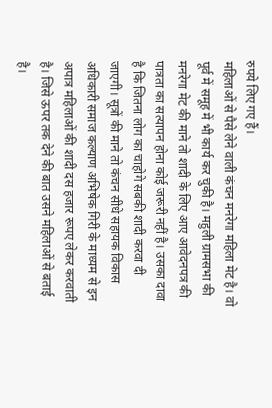रुपये लिए गए हैं।
महिलाओं से पैसे लेने वाली कंचन मनरेगा महिला मेट है। वो पूर्व में समूह में भी कार्य कर चुकी है। महुली ग्रामसभा की मनरेगा मेट की माने तो शादी के लिए आए आवेदनपत्र की पात्रता का सत्यापन होना कोई जरूरी नहीं है। उसका दावा है कि जितना लोग का चाहोगे सबकी शादी करवा दी जाएगी। सूत्रों की माने तो कंचन सीधे सहायक विकास अधिकारी समाज कल्याण अभिषेक गिरी के माध्यम से इन अपात्र महिलाओं की शादी दस हजार रूपए लेकर करवाती है। जिसे ऊपर तक देने की बात उसने महिलाओं से बताई है।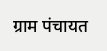ग्राम पंचायत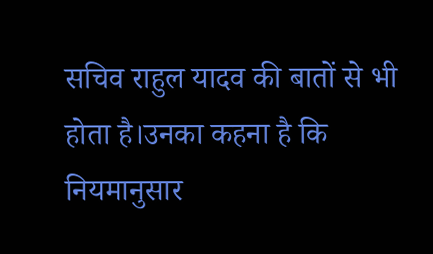सचिव राहुल यादव की बातों से भी होता है।उनका कहना है कि नियमानुसार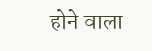होने वाला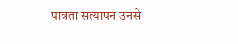पात्रता सत्यापन उनसे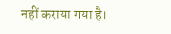नहीं कराया गया है।